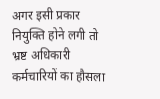अगर इसी प्रकार नियुक्ति होने लगी तो भ्रष्ट अधिकारी कर्मचारियों का हौसला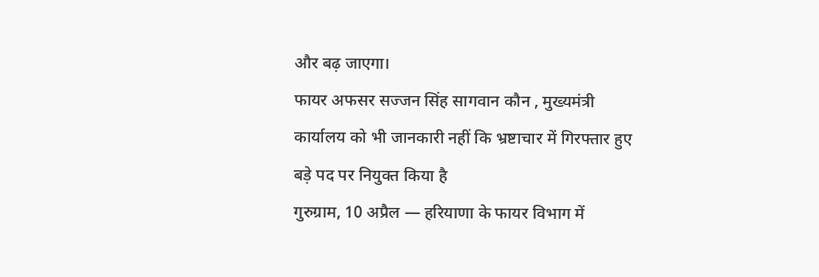और बढ़ जाएगा।
फायर अफसर सज्जन सिंह सागवान कौन , मुख्यमंत्री कार्यालय को भी जानकारी नहीं कि भ्रष्टाचार में गिरफ्तार हुए बड़े पद पर नियुक्त किया है
गुरुग्राम, 10 अप्रैल — हरियाणा के फायर विभाग में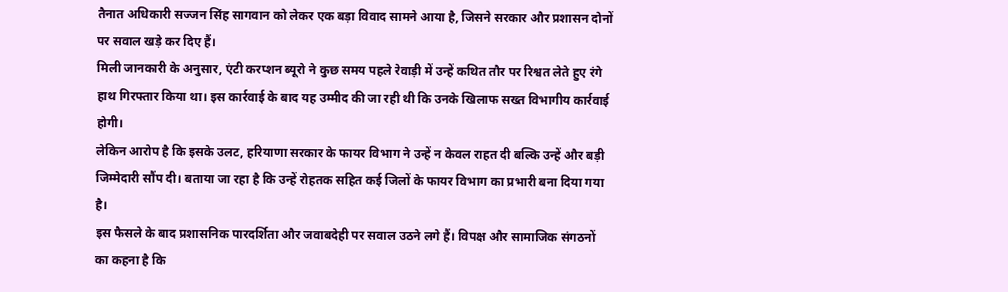तैनात अधिकारी सज्जन सिंह सागवान को लेकर एक बड़ा विवाद सामने आया है, जिसने सरकार और प्रशासन दोनों पर सवाल खड़े कर दिए हैं।
मिली जानकारी के अनुसार, एंटी करप्शन ब्यूरो ने कुछ समय पहले रेवाड़ी में उन्हें कथित तौर पर रिश्वत लेते हुए रंगे हाथ गिरफ्तार किया था। इस कार्रवाई के बाद यह उम्मीद की जा रही थी कि उनके खिलाफ सख्त विभागीय कार्रवाई होगी।
लेकिन आरोप है कि इसके उलट, हरियाणा सरकार के फायर विभाग ने उन्हें न केवल राहत दी बल्कि उन्हें और बड़ी जिम्मेदारी सौंप दी। बताया जा रहा है कि उन्हें रोहतक सहित कई जिलों के फायर विभाग का प्रभारी बना दिया गया है।
इस फैसले के बाद प्रशासनिक पारदर्शिता और जवाबदेही पर सवाल उठने लगे हैं। विपक्ष और सामाजिक संगठनों का कहना है कि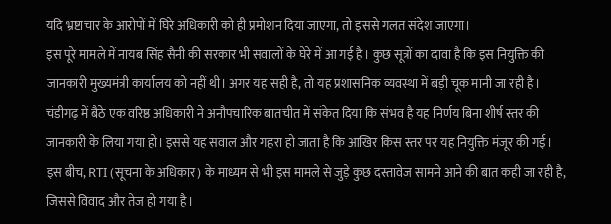यदि भ्रष्टाचार के आरोपों में घिरे अधिकारी को ही प्रमोशन दिया जाएगा, तो इससे गलत संदेश जाएगा।
इस पूरे मामले में नायब सिंह सैनी की सरकार भी सवालों के घेरे में आ गई है। कुछ सूत्रों का दावा है कि इस नियुक्ति की जानकारी मुख्यमंत्री कार्यालय को नहीं थी। अगर यह सही है, तो यह प्रशासनिक व्यवस्था में बड़ी चूक मानी जा रही है।
चंडीगढ़ में बैठे एक वरिष्ठ अधिकारी ने अनौपचारिक बातचीत में संकेत दिया कि संभव है यह निर्णय बिना शीर्ष स्तर की जानकारी के लिया गया हो। इससे यह सवाल और गहरा हो जाता है कि आखिर किस स्तर पर यह नियुक्ति मंजूर की गई।
इस बीच, RTI (सूचना के अधिकार) के माध्यम से भी इस मामले से जुड़े कुछ दस्तावेज सामने आने की बात कही जा रही है, जिससे विवाद और तेज हो गया है।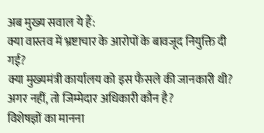अब मुख्य सवाल ये हैं:
क्या वास्तव में भ्रष्टाचार के आरोपों के बावजूद नियुक्ति दी गई?
क्या मुख्यमंत्री कार्यालय को इस फैसले की जानकारी थी?
अगर नहीं, तो जिम्मेदार अधिकारी कौन है?
विशेषज्ञों का मानना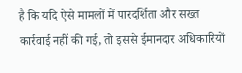है कि यदि ऐसे मामलों में पारदर्शिता और सख्त कार्रवाई नहीं की गई, तो इससे ईमानदार अधिकारियों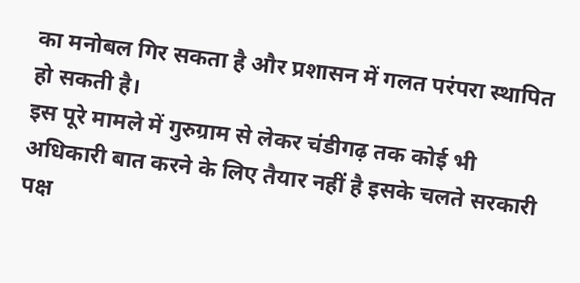का मनोबल गिर सकता है और प्रशासन में गलत परंपरा स्थापित हो सकती है।
इस पूरे मामले में गुरुग्राम से लेकर चंडीगढ़ तक कोई भी अधिकारी बात करने के लिए तैयार नहीं है इसके चलते सरकारी पक्ष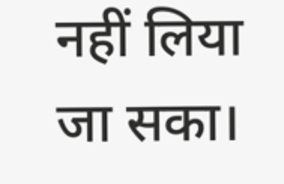नहीं लिया जा सका।